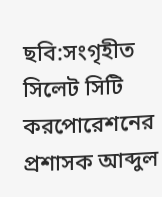ছবি:সংগৃহীত
সিলেট সিটি করপোরেশনের প্রশাসক আব্দুল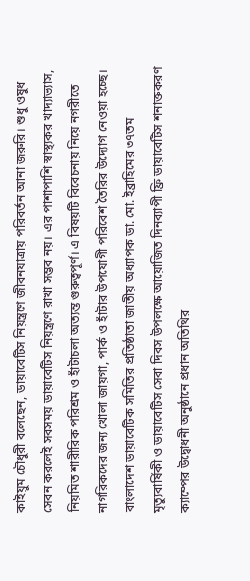কাইয়ুম চৌধুরী বলেছেন, ডায়াবেটিস নিয়ন্ত্রণে জীবনযাত্রায় পরিবর্তন আনা জরুরি। শুধু ওষুধ সেবন করলেই সবসময় ডায়াবেটিস নিয়ন্ত্রণে রাখা সম্ভব নয়। এর পাশাপাশি স্বাস্থ্যকর খাদ্যাভ্যাস, নিয়মিত শারীরিক পরিশ্রম ও হাঁটাচলা অত্যন্ত গুরুত্বপূর্ণ। এ বিষয়টি বিবেচনায় নিয়ে নগরীতে নাগরিকদের জন্য খোলা জায়গা, পার্ক ও হাঁটার উপযোগী পরিবেশ তৈরির উদ্যোগ নেওয়া হচ্ছে।
বাংলাদেশ ডায়াবেটিক সমিতির প্রতিষ্ঠাতা জাতীয় অধ্যাপক ডা. মো. ইব্রাহিমের ৩৭তম মৃত্যুবার্ষিকী ও ডায়াবেটিস সেবা দিবস উপলক্ষে আয়োজিত দিনব্যাপী ফ্রি ডায়াবেটিস শনাক্তকরণ ক্যাম্পের উদ্বোধনী অনুষ্ঠানে প্রধান অতিথির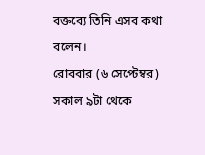বক্তব্যে তিনি এসব কথা বলেন।
রোববার (৬ সেপ্টেম্বর) সকাল ৯টা থেকে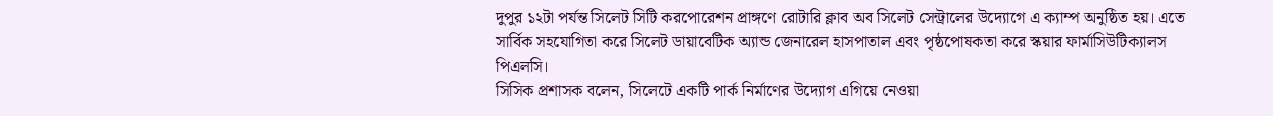দুপুর ১২টা পর্যন্ত সিলেট সিটি করপোরেশন প্রাঙ্গণে রোটারি ক্লাব অব সিলেট সেন্ট্রালের উদ্যোগে এ ক্যাম্প অনুষ্ঠিত হয়। এতে সার্বিক সহযোগিতা করে সিলেট ডায়াবেটিক অ্যান্ড জেনারেল হাসপাতাল এবং পৃষ্ঠপোষকতা করে স্কয়ার ফার্মাসিউটিক্যালস পিএলসি।
সিসিক প্রশাসক বলেন, সিলেটে একটি পার্ক নির্মাণের উদ্যোগ এগিয়ে নেওয়া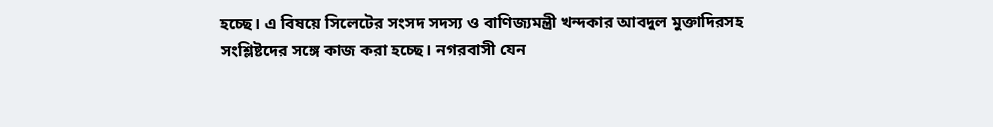হচ্ছে। এ বিষয়ে সিলেটের সংসদ সদস্য ও বাণিজ্যমন্ত্রী খন্দকার আবদুল মুক্তাদিরসহ সংশ্লিষ্টদের সঙ্গে কাজ করা হচ্ছে। নগরবাসী যেন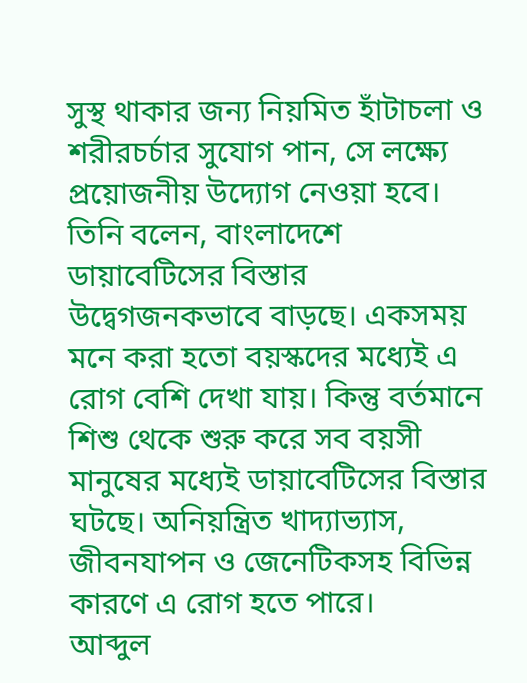সুস্থ থাকার জন্য নিয়মিত হাঁটাচলা ও শরীরচর্চার সুযোগ পান, সে লক্ষ্যে প্রয়োজনীয় উদ্যোগ নেওয়া হবে।
তিনি বলেন, বাংলাদেশে ডায়াবেটিসের বিস্তার উদ্বেগজনকভাবে বাড়ছে। একসময় মনে করা হতো বয়স্কদের মধ্যেই এ রোগ বেশি দেখা যায়। কিন্তু বর্তমানে শিশু থেকে শুরু করে সব বয়সী মানুষের মধ্যেই ডায়াবেটিসের বিস্তার ঘটছে। অনিয়ন্ত্রিত খাদ্যাভ্যাস, জীবনযাপন ও জেনেটিকসহ বিভিন্ন কারণে এ রোগ হতে পারে।
আব্দুল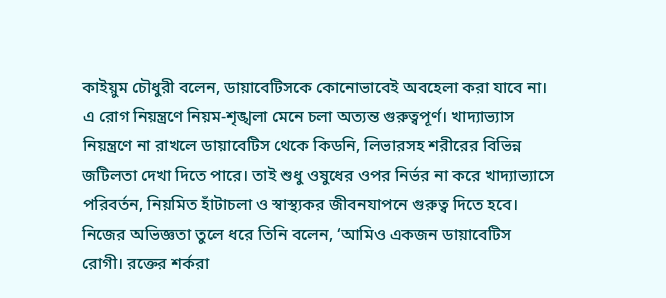কাইয়ুম চৌধুরী বলেন, ডায়াবেটিসকে কোনোভাবেই অবহেলা করা যাবে না। এ রোগ নিয়ন্ত্রণে নিয়ম-শৃঙ্খলা মেনে চলা অত্যন্ত গুরুত্বপূর্ণ। খাদ্যাভ্যাস নিয়ন্ত্রণে না রাখলে ডায়াবেটিস থেকে কিডনি, লিভারসহ শরীরের বিভিন্ন জটিলতা দেখা দিতে পারে। তাই শুধু ওষুধের ওপর নির্ভর না করে খাদ্যাভ্যাসে পরিবর্তন, নিয়মিত হাঁটাচলা ও স্বাস্থ্যকর জীবনযাপনে গুরুত্ব দিতে হবে।
নিজের অভিজ্ঞতা তুলে ধরে তিনি বলেন, ‘আমিও একজন ডায়াবেটিস রোগী। রক্তের শর্করা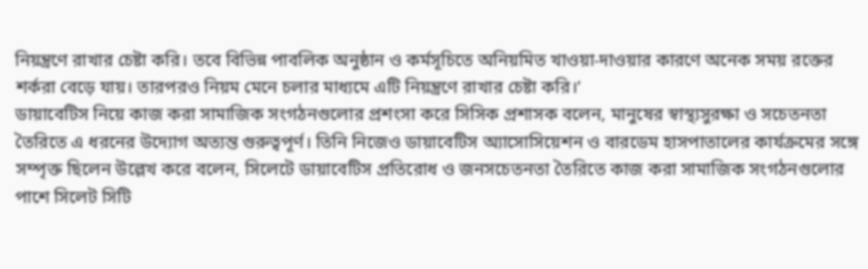নিয়ন্ত্রণে রাখার চেষ্টা করি। তবে বিভিন্ন পাবলিক অনুষ্ঠান ও কর্মসূচিতে অনিয়মিত খাওয়া-দাওয়ার কারণে অনেক সময় রক্তের শর্করা বেড়ে যায়। তারপরও নিয়ম মেনে চলার মাধ্যমে এটি নিয়ন্ত্রণে রাখার চেষ্টা করি।’
ডায়াবেটিস নিয়ে কাজ করা সামাজিক সংগঠনগুলোর প্রশংসা করে সিসিক প্রশাসক বলেন, মানুষের স্বাস্থ্যসুরক্ষা ও সচেতনতা তৈরিতে এ ধরনের উদ্যোগ অত্যন্ত গুরুত্বপূর্ণ। তিনি নিজেও ডায়াবেটিস অ্যাসোসিয়েশন ও বারডেম হাসপাতালের কার্যক্রমের সঙ্গে সম্পৃক্ত ছিলেন উল্লেখ করে বলেন, সিলেটে ডায়াবেটিস প্রতিরোধ ও জনসচেতনতা তৈরিতে কাজ করা সামাজিক সংগঠনগুলোর পাশে সিলেট সিটি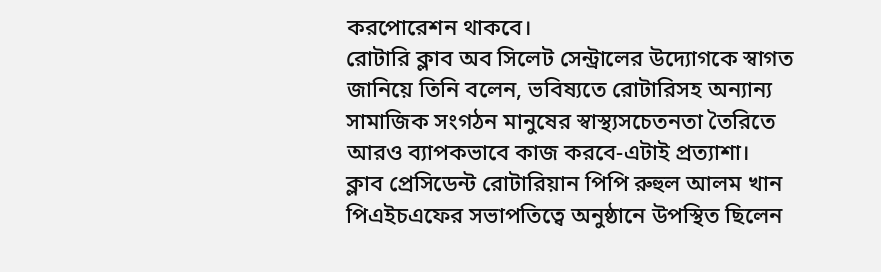করপোরেশন থাকবে।
রোটারি ক্লাব অব সিলেট সেন্ট্রালের উদ্যোগকে স্বাগত জানিয়ে তিনি বলেন, ভবিষ্যতে রোটারিসহ অন্যান্য সামাজিক সংগঠন মানুষের স্বাস্থ্যসচেতনতা তৈরিতে আরও ব্যাপকভাবে কাজ করবে-এটাই প্রত্যাশা।
ক্লাব প্রেসিডেন্ট রোটারিয়ান পিপি রুহুল আলম খান পিএইচএফের সভাপতিত্বে অনুষ্ঠানে উপস্থিত ছিলেন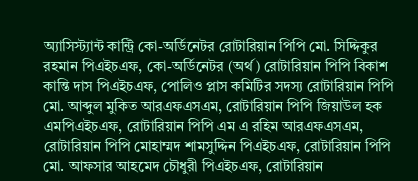অ্যাসিস্ট্যান্ট কান্ট্রি কো-অর্ডিনেটর রোটারিয়ান পিপি মো. সিদ্দিকুর রহমান পিএইচএফ, কো-অর্ডিনেটর (অর্থ) রোটারিয়ান পিপি বিকাশ কান্তি দাস পিএইচএফ, পোলিও প্লাস কমিটির সদস্য রোটারিয়ান পিপি মো. আব্দুল মুকিত আরএফএসএম, রোটারিয়ান পিপি জিয়াউল হক এমপিএইচএফ, রোটারিয়ান পিপি এম এ রহিম আরএফএসএম, রোটারিয়ান পিপি মোহাম্মদ শামসুদ্দিন পিএইচএফ, রোটারিয়ান পিপি মো. আফসার আহমেদ চৌধুরী পিএইচএফ, রোটারিয়ান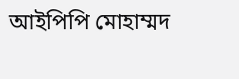আইপিপি মোহাম্মদ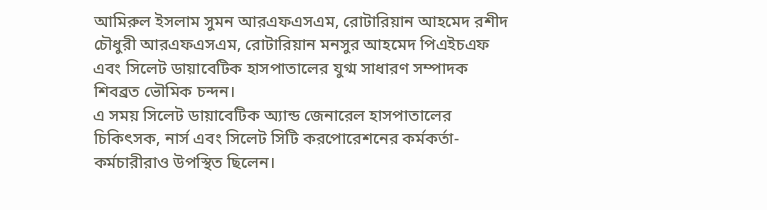আমিরুল ইসলাম সুমন আরএফএসএম, রোটারিয়ান আহমেদ রশীদ চৌধুরী আরএফএসএম, রোটারিয়ান মনসুর আহমেদ পিএইচএফ এবং সিলেট ডায়াবেটিক হাসপাতালের যুগ্ম সাধারণ সম্পাদক শিবব্রত ভৌমিক চন্দন।
এ সময় সিলেট ডায়াবেটিক অ্যান্ড জেনারেল হাসপাতালের চিকিৎসক, নার্স এবং সিলেট সিটি করপোরেশনের কর্মকর্তা-কর্মচারীরাও উপস্থিত ছিলেন।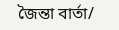জৈন্তা বার্তা/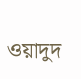ওয়াদুদ